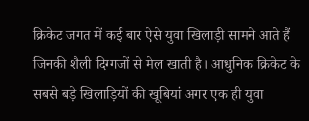क्रिकेट जगत में कई बार ऐसे युवा खिलाड़ी सामने आते हैं जिनकी शैली दिग्गजों से मेल खाती है। आधुनिक क्रिकेट के सबसे बड़े खिलाड़ियों की खूबियां अगर एक ही युवा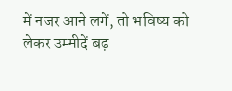में नजर आने लगें, तो भविष्य को लेकर उम्मीदें बढ़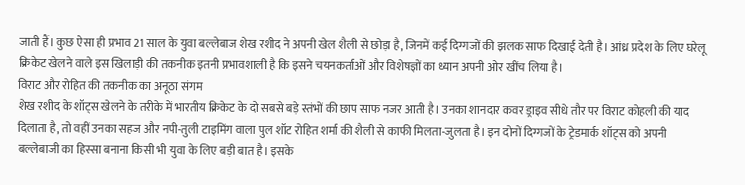जाती हैं। कुछ ऐसा ही प्रभाव 21 साल के युवा बल्लेबाज शेख रशीद ने अपनी खेल शैली से छोड़ा है, जिनमें कई दिग्गजों की झलक साफ दिखाई देती है। आंध्र प्रदेश के लिए घरेलू क्रिकेट खेलने वाले इस खिलाड़ी की तकनीक इतनी प्रभावशाली है कि इसने चयनकर्ताओं और विशेषज्ञों का ध्यान अपनी ओर खींच लिया है।
विराट और रोहित की तकनीक का अनूठा संगम
शेख रशीद के शॉट्स खेलने के तरीके में भारतीय क्रिकेट के दो सबसे बड़े स्तंभों की छाप साफ नजर आती है। उनका शानदार कवर ड्राइव सीधे तौर पर विराट कोहली की याद दिलाता है, तो वहीं उनका सहज और नपी-तुली टाइमिंग वाला पुल शॉट रोहित शर्मा की शैली से काफी मिलता-जुलता है। इन दोनों दिग्गजों के ट्रेडमार्क शॉट्स को अपनी बल्लेबाजी का हिस्सा बनाना किसी भी युवा के लिए बड़ी बात है। इसके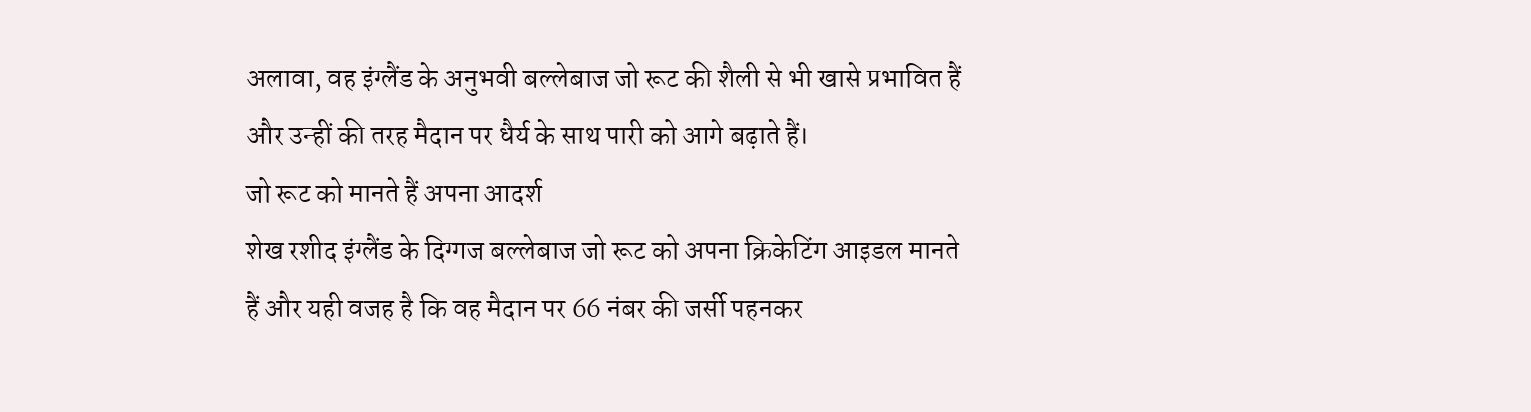अलावा, वह इंग्लैंड के अनुभवी बल्लेबाज जो रूट की शैली से भी खासे प्रभावित हैं और उन्हीं की तरह मैदान पर धैर्य के साथ पारी को आगे बढ़ाते हैं।
जो रूट को मानते हैं अपना आदर्श
शेख रशीद इंग्लैंड के दिग्गज बल्लेबाज जो रूट को अपना क्रिकेटिंग आइडल मानते हैं और यही वजह है कि वह मैदान पर 66 नंबर की जर्सी पहनकर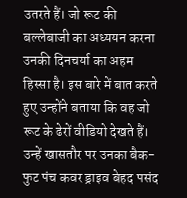उतरते हैं। जो रूट की बल्लेबाजी का अध्ययन करना उनकी दिनचर्या का अहम हिस्सा है। इस बारे में बात करते हुए उन्होंने बताया कि वह जो रूट के ढेरों वीडियो देखते हैं। उन्हें खासतौर पर उनका बैक-फुट पंच कवर ड्राइव बेहद पसंद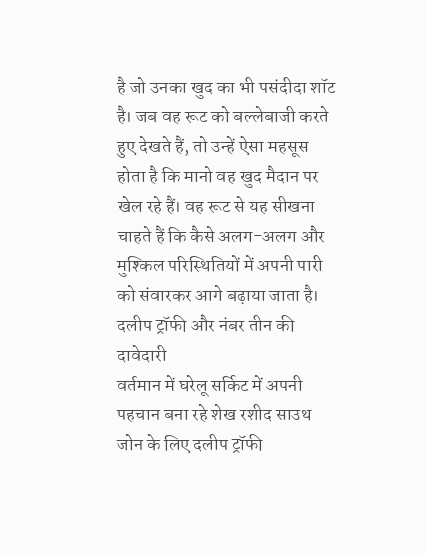है जो उनका खुद का भी पसंदीदा शॉट है। जब वह रूट को बल्लेबाजी करते हुए देखते हैं, तो उन्हें ऐसा महसूस होता है कि मानो वह खुद मैदान पर खेल रहे हैं। वह रूट से यह सीखना चाहते हैं कि कैसे अलग-अलग और मुश्किल परिस्थितियों में अपनी पारी को संवारकर आगे बढ़ाया जाता है।
दलीप ट्रॉफी और नंबर तीन की दावेदारी
वर्तमान में घरेलू सर्किट में अपनी पहचान बना रहे शेख रशीद साउथ जोन के लिए दलीप ट्रॉफी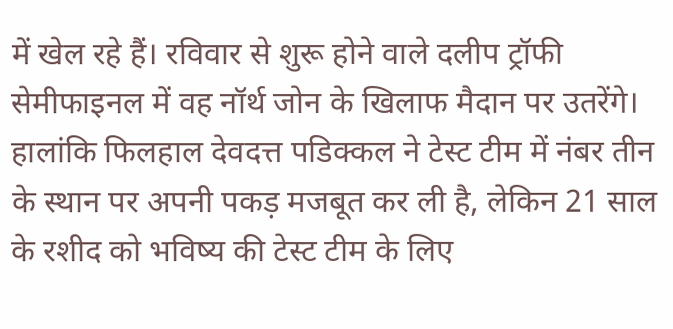में खेल रहे हैं। रविवार से शुरू होने वाले दलीप ट्रॉफी सेमीफाइनल में वह नॉर्थ जोन के खिलाफ मैदान पर उतरेंगे। हालांकि फिलहाल देवदत्त पडिक्कल ने टेस्ट टीम में नंबर तीन के स्थान पर अपनी पकड़ मजबूत कर ली है, लेकिन 21 साल के रशीद को भविष्य की टेस्ट टीम के लिए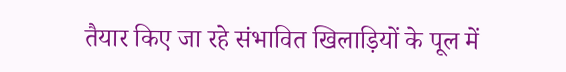तैयार किए जा रहे संभावित खिलाड़ियों के पूल में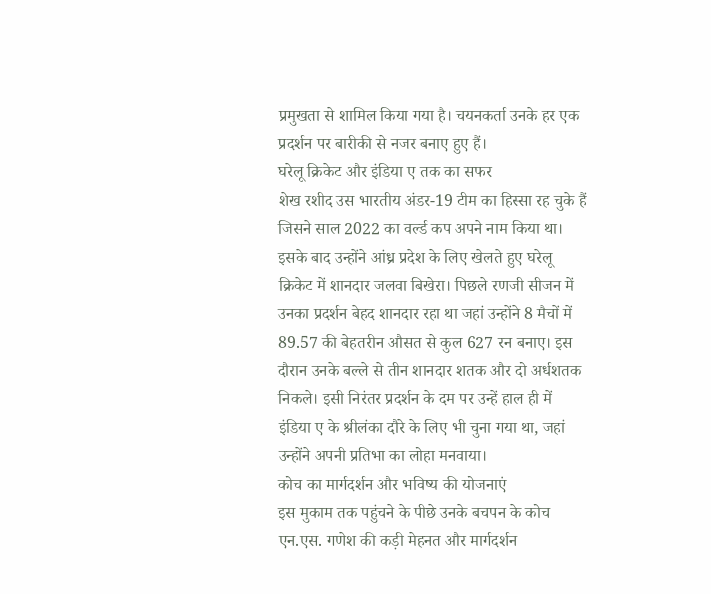प्रमुखता से शामिल किया गया है। चयनकर्ता उनके हर एक प्रदर्शन पर बारीकी से नजर बनाए हुए हैं।
घरेलू क्रिकेट और इंडिया ए तक का सफर
शेख रशीद उस भारतीय अंडर-19 टीम का हिस्सा रह चुके हैं जिसने साल 2022 का वर्ल्ड कप अपने नाम किया था। इसके बाद उन्होंने आंध्र प्रदेश के लिए खेलते हुए घरेलू क्रिकेट में शानदार जलवा बिखेरा। पिछले रणजी सीजन में उनका प्रदर्शन बेहद शानदार रहा था जहां उन्होंने 8 मैचों में 89.57 की बेहतरीन औसत से कुल 627 रन बनाए। इस दौरान उनके बल्ले से तीन शानदार शतक और दो अर्धशतक निकले। इसी निरंतर प्रदर्शन के दम पर उन्हें हाल ही में इंडिया ए के श्रीलंका दौरे के लिए भी चुना गया था, जहां उन्होंने अपनी प्रतिभा का लोहा मनवाया।
कोच का मार्गदर्शन और भविष्य की योजनाएं
इस मुकाम तक पहुंचने के पीछे उनके बचपन के कोच एन.एस. गणेश की कड़ी मेहनत और मार्गदर्शन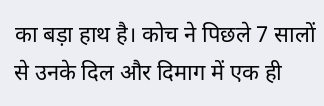का बड़ा हाथ है। कोच ने पिछले 7 सालों से उनके दिल और दिमाग में एक ही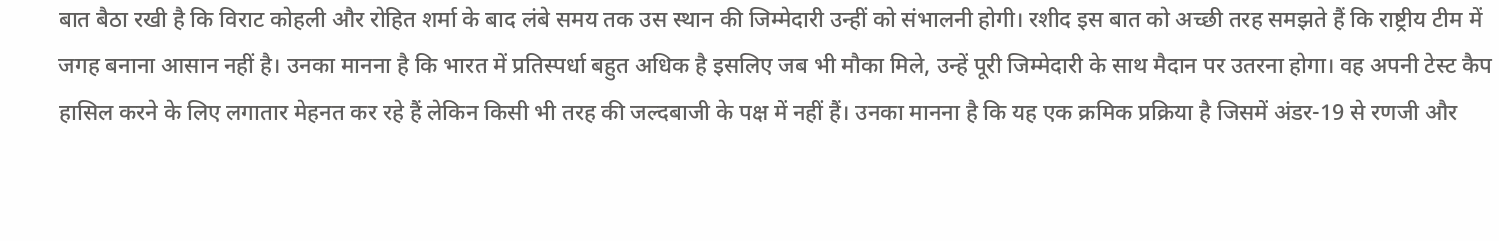बात बैठा रखी है कि विराट कोहली और रोहित शर्मा के बाद लंबे समय तक उस स्थान की जिम्मेदारी उन्हीं को संभालनी होगी। रशीद इस बात को अच्छी तरह समझते हैं कि राष्ट्रीय टीम में जगह बनाना आसान नहीं है। उनका मानना है कि भारत में प्रतिस्पर्धा बहुत अधिक है इसलिए जब भी मौका मिले, उन्हें पूरी जिम्मेदारी के साथ मैदान पर उतरना होगा। वह अपनी टेस्ट कैप हासिल करने के लिए लगातार मेहनत कर रहे हैं लेकिन किसी भी तरह की जल्दबाजी के पक्ष में नहीं हैं। उनका मानना है कि यह एक क्रमिक प्रक्रिया है जिसमें अंडर-19 से रणजी और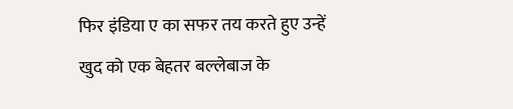फिर इंडिया ए का सफर तय करते हुए उन्हें खुद को एक बेहतर बल्लेबाज के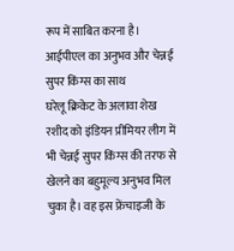रूप में साबित करना है।
आईपीएल का अनुभव और चेन्नई सुपर किंग्स का साथ
घरेलू क्रिकेट के अलावा शेख रशीद को इंडियन प्रीमियर लीग में भी चेन्नई सुपर किंग्स की तरफ से खेलने का बहुमूल्य अनुभव मिल चुका है। वह इस फ्रेंचाइजी के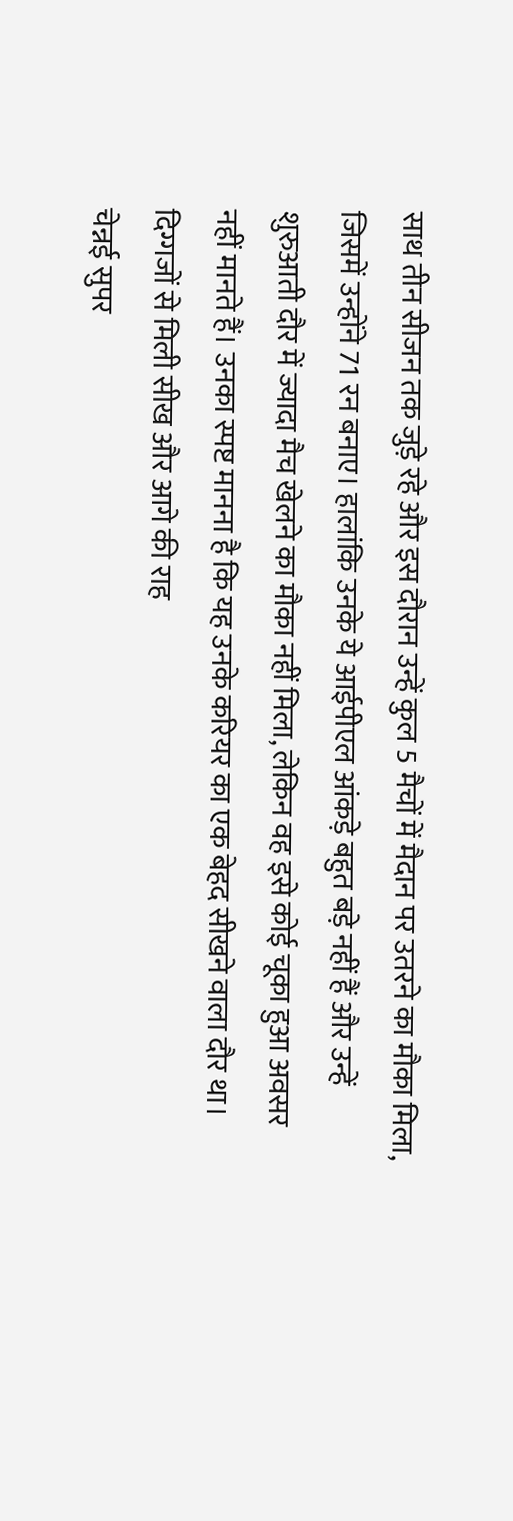साथ तीन सीजन तक जुड़े रहे और इस दौरान उन्हें कुल 5 मैचों में मैदान पर उतरने का मौका मिला, जिसमें उन्होंने 71 रन बनाए। हालांकि उनके ये आईपीएल आंकड़े बहुत बड़े नहीं हैं और उन्हें शुरुआती दौर में ज्यादा मैच खेलने का मौका नहीं मिला, लेकिन वह इसे कोई चूका हुआ अवसर नहीं मानते हैं। उनका स्पष्ट मानना है कि यह उनके करियर का एक बेहद सीखने वाला दौर था।
दिग्गजों से मिली सीख और आगे की राह
चेन्नई सुपर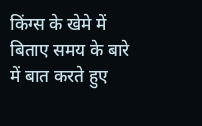किंग्स के खेमे में बिताए समय के बारे में बात करते हुए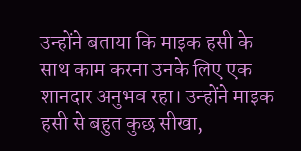उन्होंने बताया कि माइक हसी के साथ काम करना उनके लिए एक शानदार अनुभव रहा। उन्होंने माइक हसी से बहुत कुछ सीखा,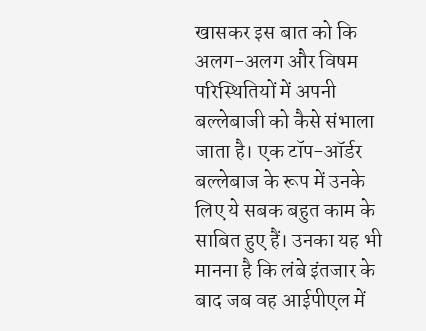खासकर इस बात को कि अलग-अलग और विषम परिस्थितियों में अपनी बल्लेबाजी को कैसे संभाला जाता है। एक टॉप-ऑर्डर बल्लेबाज के रूप में उनके लिए ये सबक बहुत काम के साबित हुए हैं। उनका यह भी मानना है कि लंबे इंतजार के बाद जब वह आईपीएल में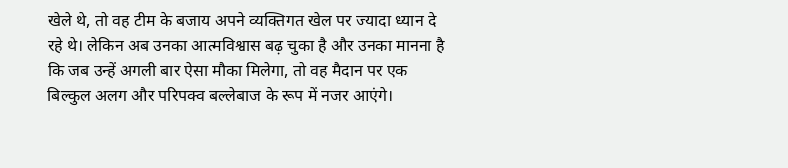खेले थे, तो वह टीम के बजाय अपने व्यक्तिगत खेल पर ज्यादा ध्यान दे रहे थे। लेकिन अब उनका आत्मविश्वास बढ़ चुका है और उनका मानना है कि जब उन्हें अगली बार ऐसा मौका मिलेगा, तो वह मैदान पर एक बिल्कुल अलग और परिपक्व बल्लेबाज के रूप में नजर आएंगे।